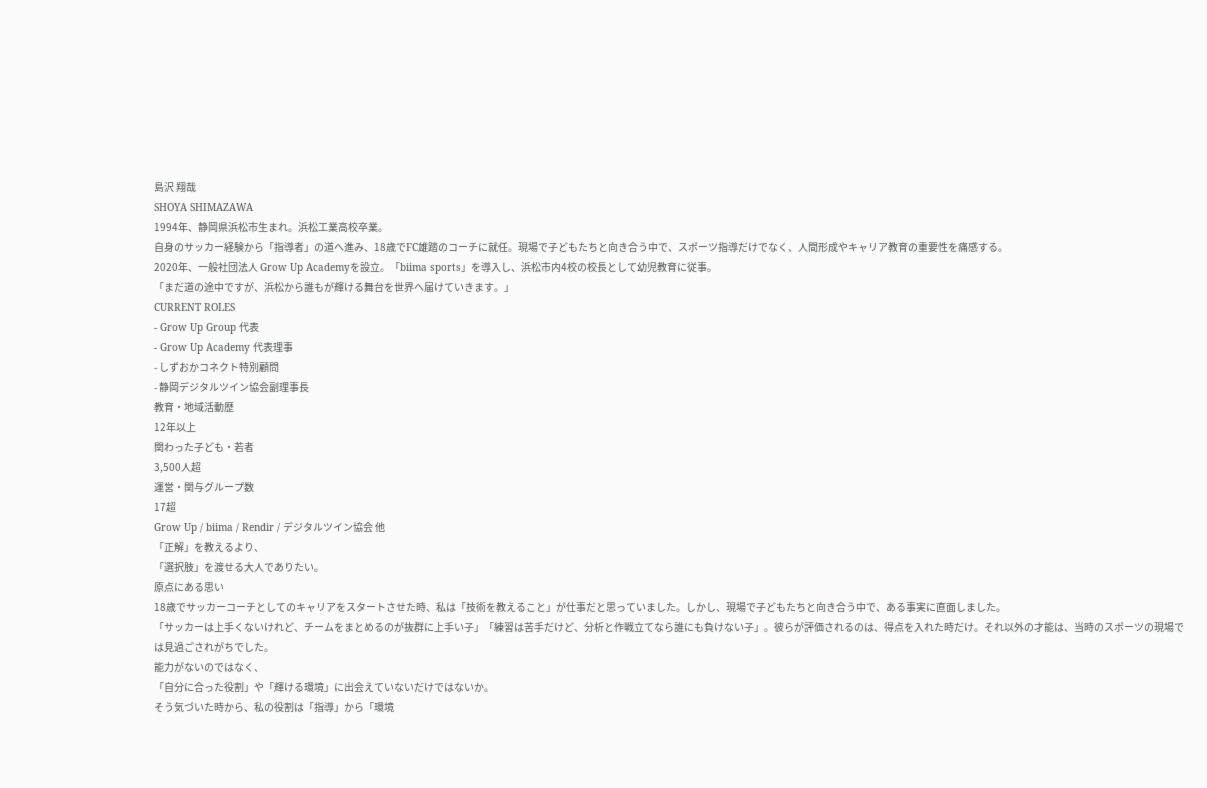島沢 翔哉
SHOYA SHIMAZAWA
1994年、静岡県浜松市生まれ。浜松工業高校卒業。
自身のサッカー経験から「指導者」の道へ進み、18歳でFC雄踏のコーチに就任。現場で子どもたちと向き合う中で、スポーツ指導だけでなく、人間形成やキャリア教育の重要性を痛感する。
2020年、一般社団法人 Grow Up Academyを設立。「biima sports」を導入し、浜松市内4校の校長として幼児教育に従事。
「まだ道の途中ですが、浜松から誰もが輝ける舞台を世界へ届けていきます。」
CURRENT ROLES
- Grow Up Group 代表
- Grow Up Academy 代表理事
- しずおかコネクト特別顧問
- 静岡デジタルツイン協会副理事長
教育・地域活動歴
12年以上
関わった子ども・若者
3,500人超
運営・関与グループ数
17超
Grow Up / biima / Rendir / デジタルツイン協会 他
「正解」を教えるより、
「選択肢」を渡せる大人でありたい。
原点にある思い
18歳でサッカーコーチとしてのキャリアをスタートさせた時、私は「技術を教えること」が仕事だと思っていました。しかし、現場で子どもたちと向き合う中で、ある事実に直面しました。
「サッカーは上手くないけれど、チームをまとめるのが抜群に上手い子」「練習は苦手だけど、分析と作戦立てなら誰にも負けない子」。彼らが評価されるのは、得点を入れた時だけ。それ以外の才能は、当時のスポーツの現場では見過ごされがちでした。
能力がないのではなく、
「自分に合った役割」や「輝ける環境」に出会えていないだけではないか。
そう気づいた時から、私の役割は「指導」から「環境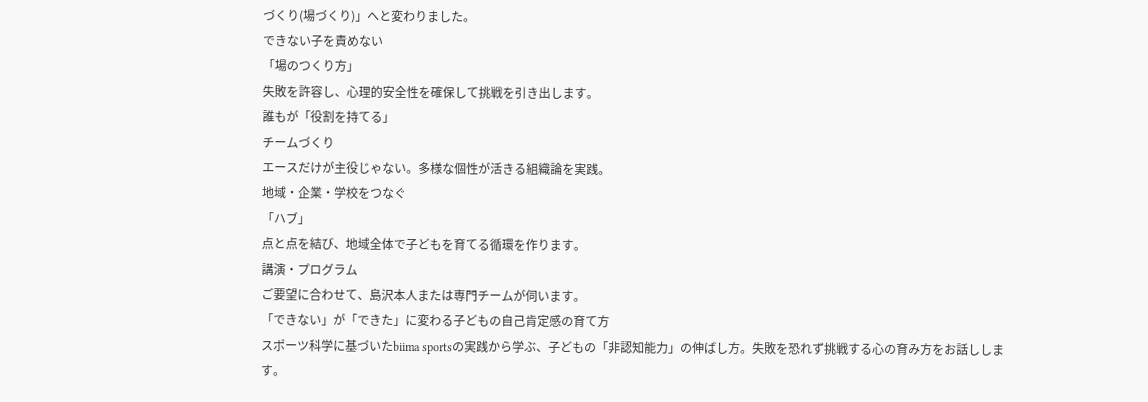づくり(場づくり)」へと変わりました。
できない子を責めない
「場のつくり方」
失敗を許容し、心理的安全性を確保して挑戦を引き出します。
誰もが「役割を持てる」
チームづくり
エースだけが主役じゃない。多様な個性が活きる組織論を実践。
地域・企業・学校をつなぐ
「ハブ」
点と点を結び、地域全体で子どもを育てる循環を作ります。
講演・プログラム
ご要望に合わせて、島沢本人または専門チームが伺います。
「できない」が「できた」に変わる子どもの自己肯定感の育て方
スポーツ科学に基づいたbiima sportsの実践から学ぶ、子どもの「非認知能力」の伸ばし方。失敗を恐れず挑戦する心の育み方をお話しします。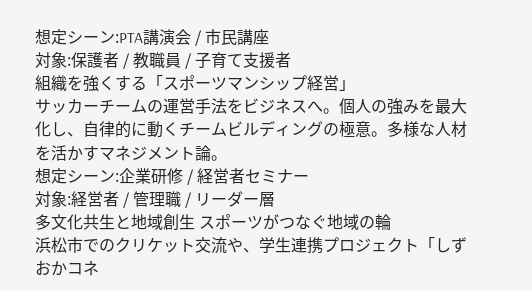想定シーン:PTA講演会 / 市民講座
対象:保護者 / 教職員 / 子育て支援者
組織を強くする「スポーツマンシップ経営」
サッカーチームの運営手法をビジネスへ。個人の強みを最大化し、自律的に動くチームビルディングの極意。多様な人材を活かすマネジメント論。
想定シーン:企業研修 / 経営者セミナー
対象:経営者 / 管理職 / リーダー層
多文化共生と地域創生 スポーツがつなぐ地域の輪
浜松市でのクリケット交流や、学生連携プロジェクト「しずおかコネ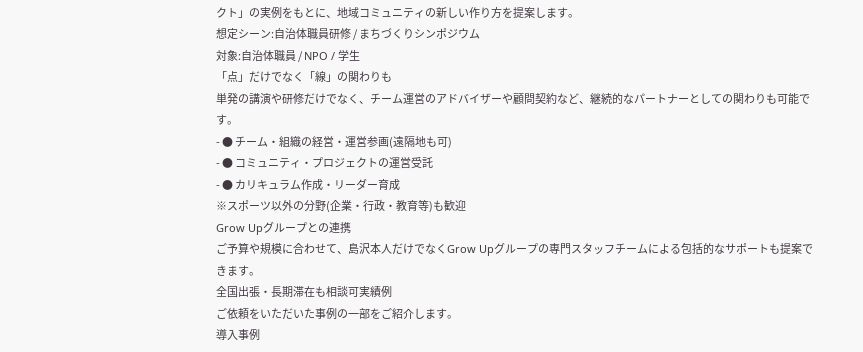クト」の実例をもとに、地域コミュニティの新しい作り方を提案します。
想定シーン:自治体職員研修 / まちづくりシンポジウム
対象:自治体職員 / NPO / 学生
「点」だけでなく「線」の関わりも
単発の講演や研修だけでなく、チーム運営のアドバイザーや顧問契約など、継続的なパートナーとしての関わりも可能です。
- ● チーム・組織の経営・運営参画(遠隔地も可)
- ● コミュニティ・プロジェクトの運営受託
- ● カリキュラム作成・リーダー育成
※スポーツ以外の分野(企業・行政・教育等)も歓迎
Grow Upグループとの連携
ご予算や規模に合わせて、島沢本人だけでなくGrow Upグループの専門スタッフチームによる包括的なサポートも提案できます。
全国出張・長期滞在も相談可実績例
ご依頼をいただいた事例の一部をご紹介します。
導入事例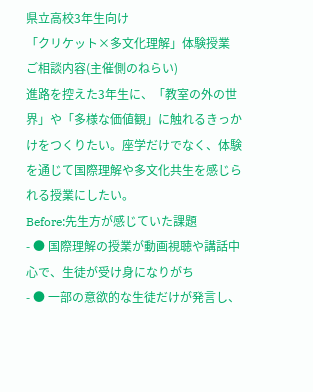県立高校3年生向け
「クリケット×多文化理解」体験授業
ご相談内容(主催側のねらい)
進路を控えた3年生に、「教室の外の世界」や「多様な価値観」に触れるきっかけをつくりたい。座学だけでなく、体験を通じて国際理解や多文化共生を感じられる授業にしたい。
Before:先生方が感じていた課題
- ● 国際理解の授業が動画視聴や講話中心で、生徒が受け身になりがち
- ● 一部の意欲的な生徒だけが発言し、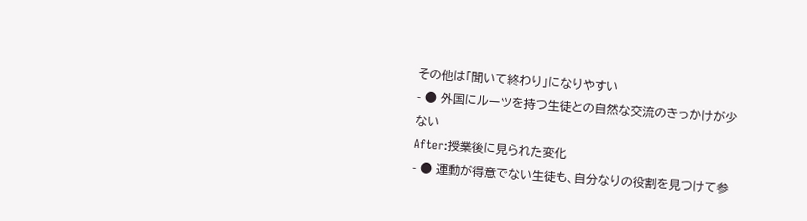その他は「聞いて終わり」になりやすい
- ● 外国にルーツを持つ生徒との自然な交流のきっかけが少ない
After:授業後に見られた変化
- ● 運動が得意でない生徒も、自分なりの役割を見つけて参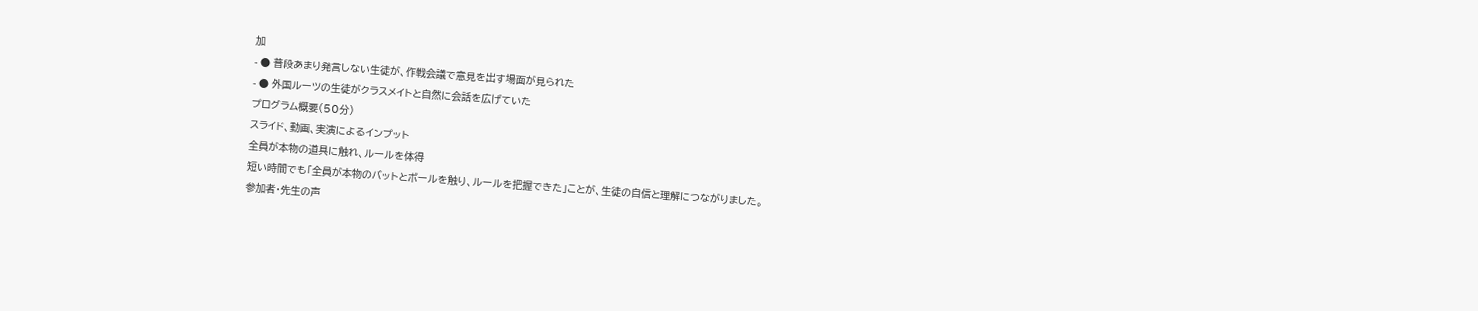加
- ● 普段あまり発言しない生徒が、作戦会議で意見を出す場面が見られた
- ● 外国ルーツの生徒がクラスメイトと自然に会話を広げていた
プログラム概要(50分)
スライド、動画、実演によるインプット
全員が本物の道具に触れ、ルールを体得
短い時間でも「全員が本物のバットとボールを触り、ルールを把握できた」ことが、生徒の自信と理解につながりました。
参加者・先生の声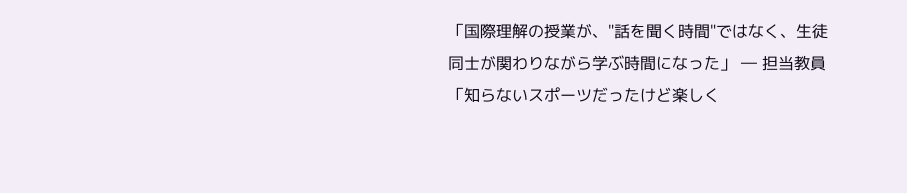「国際理解の授業が、"話を聞く時間"ではなく、生徒同士が関わりながら学ぶ時間になった」 ― 担当教員
「知らないスポーツだったけど楽しく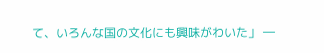て、いろんな国の文化にも興味がわいた」 ―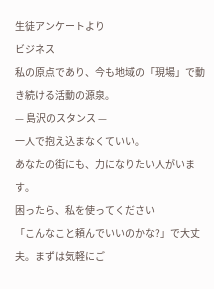生徒アンケートより
ビジネス
私の原点であり、今も地域の「現場」で動き続ける活動の源泉。
— 島沢のスタンス —
一人で抱え込まなくていい。
あなたの街にも、力になりたい人がいます。
困ったら、私を使ってください
「こんなこと頼んでいいのかな?」で大丈夫。まずは気軽にご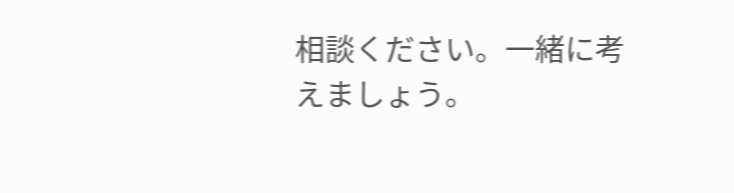相談ください。一緒に考えましょう。